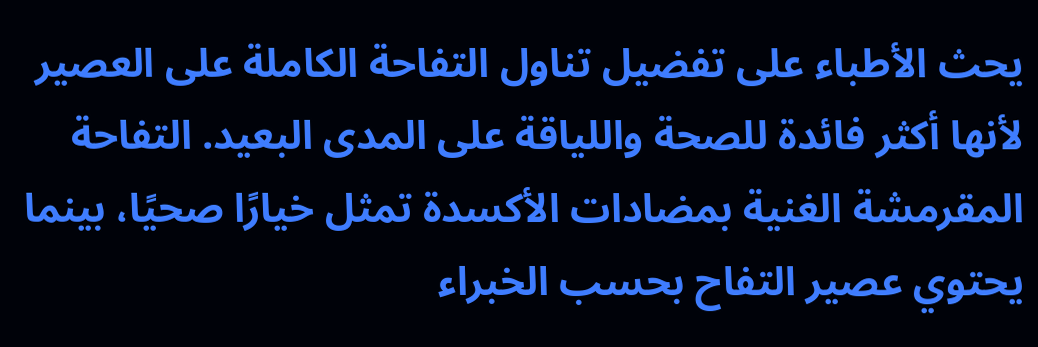يحث الأطباء على تفضيل تناول التفاحة الكاملة على العصير لأنها أكثر فائدة للصحة واللياقة على المدى البعيد. التفاحة المقرمشة الغنية بمضادات الأكسدة تمثل خيارًا صحيًا، بينما يحتوي عصير التفاح بحسب الخبراء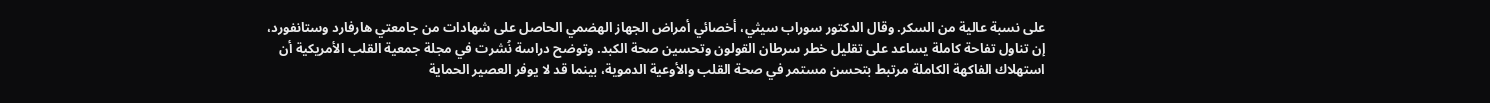على نسبة عالية من السكر. وقال الدكتور سوراب سيثي، أخصائي أمراض الجهاز الهضمي الحاصل على شهادات من جامعتي هارفارد وستانفورد، إن تناول تفاحة كاملة يساعد على تقليل خطر سرطان القولون وتحسين صحة الكبد. وتوضح دراسة نُشرت في مجلة جمعية القلب الأمريكية أن استهلاك الفاكهة الكاملة مرتبط بتحسن مستمر في صحة القلب والأوعية الدموية، بينما قد لا يوفر العصير الحماية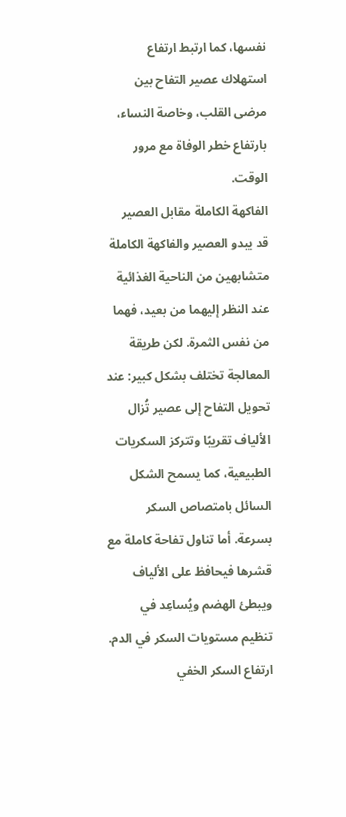نفسها، كما ارتبط ارتفاع استهلاك عصير التفاح بين مرضى القلب، وخاصة النساء، بارتفاع خطر الوفاة مع مرور الوقت.
الفاكهة الكاملة مقابل العصير
قد يبدو العصير والفاكهة الكاملة متشابهين من الناحية الغذائية عند النظر إليهما من بعيد، فهما من نفس الثمرة. لكن طريقة المعالجة تختلف بشكل كبير: عند تحويل التفاح إلى عصير تُزال الألياف تقريبًا وتتركز السكريات الطبيعية، كما يسمح الشكل السائل بامتصاص السكر بسرعة. أما تناول تفاحة كاملة مع قشرها فيحافظ على الألياف ويبطئ الهضم ويُساعِد في تنظيم مستويات السكر في الدم.
ارتفاع السكر الخفي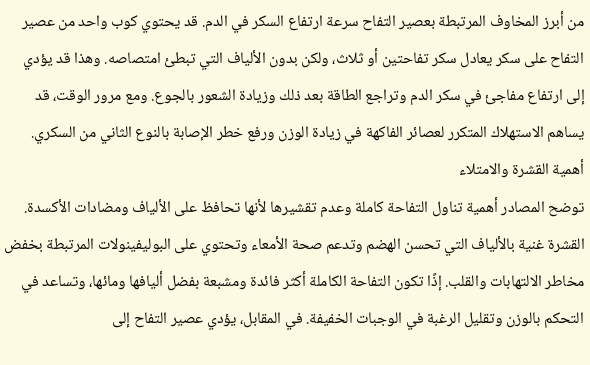من أبرز المخاوف المرتبطة بعصير التفاح سرعة ارتفاع السكر في الدم. قد يحتوي كوب واحد من عصير التفاح على سكر يعادل سكر تفاحتين أو ثلاث، ولكن بدون الألياف التي تبطئ امتصاصه. وهذا قد يؤدي إلى ارتفاع مفاجئ في سكر الدم وتراجع الطاقة بعد ذلك وزيادة الشعور بالجوع. ومع مرور الوقت، قد يساهم الاستهلاك المتكرر لعصائر الفاكهة في زيادة الوزن ورفع خطر الإصابة بالنوع الثاني من السكري.
أهمية القشرة والامتلاء
توضح المصادر أهمية تناول التفاحة كاملة وعدم تقشيرها لأنها تحافظ على الألياف ومضادات الأكسدة. القشرة غنية بالألياف التي تحسن الهضم وتدعم صحة الأمعاء وتحتوي على البوليفينولات المرتبطة بخفض مخاطر الالتهابات والقلب. إذًا تكون التفاحة الكاملة أكثر فائدة ومشبعة بفضل أليافها ومائها، وتساعد في التحكم بالوزن وتقليل الرغبة في الوجبات الخفيفة. في المقابل، يؤدي عصير التفاح إلى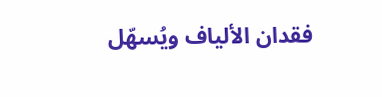فقدان الألياف ويُسهّل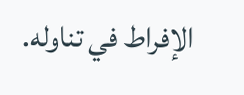الإفراط في تناوله.